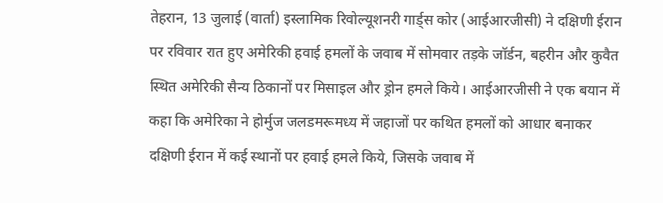तेहरान, 13 जुलाई (वार्ता) इस्लामिक रिवोल्यूशनरी गार्ड्स कोर (आईआरजीसी) ने दक्षिणी ईरान पर रविवार रात हुए अमेरिकी हवाई हमलों के जवाब में सोमवार तड़के जॉर्डन, बहरीन और कुवैत स्थित अमेरिकी सैन्य ठिकानों पर मिसाइल और ड्रोन हमले किये। आईआरजीसी ने एक बयान में कहा कि अमेरिका ने होर्मुज जलडमरूमध्य में जहाजों पर कथित हमलों को आधार बनाकर दक्षिणी ईरान में कई स्थानों पर हवाई हमले किये, जिसके जवाब में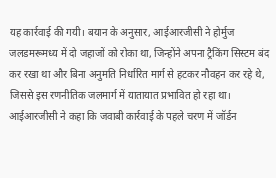यह कार्रवाई की गयी। बयान के अनुसार, आईआरजीसी ने होर्मुज जलडमरूमध्य में दो जहाजों को रोका था, जिन्होंने अपना ट्रैकिंग सिस्टम बंद कर रखा था और बिना अनुमति निर्धारित मार्ग से हटकर नौवहन कर रहे थे, जिससे इस रणनीतिक जलमार्ग में यातायात प्रभावित हो रहा था।
आईआरजीसी ने कहा कि जवाबी कार्रवाई के पहले चरण में जॉर्डन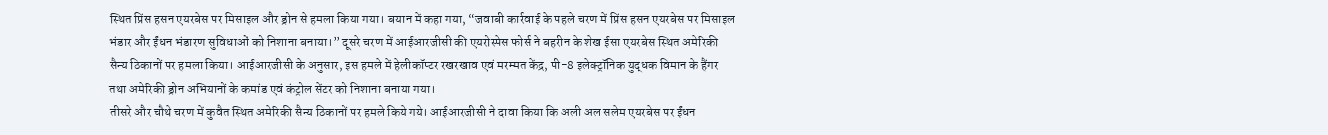स्थित प्रिंस हसन एयरबेस पर मिसाइल और ड्रोन से हमला किया गया। बयान में कहा गया, “जवाबी कार्रवाई के पहले चरण में प्रिंस हसन एयरबेस पर मिसाइल भंडार और ईंधन भंडारण सुविधाओं को निशाना बनाया।” दूसरे चरण में आईआरजीसी की एयरोस्पेस फोर्स ने बहरीन के शेख ईसा एयरबेस स्थित अमेरिकी सैन्य ठिकानों पर हमला किया। आईआरजीसी के अनुसार, इस हमले में हेलीकॉप्टर रखरखाव एवं मरम्मत केंद्र, पी-8 इलेक्ट्रॉनिक युद्धक विमान के हैंगर तथा अमेरिकी ड्रोन अभियानों के कमांड एवं कंट्रोल सेंटर को निशाना बनाया गया।
तीसरे और चौथे चरण में कुवैत स्थित अमेरिकी सैन्य ठिकानों पर हमले किये गये। आईआरजीसी ने दावा किया कि अली अल सलेम एयरबेस पर ईंधन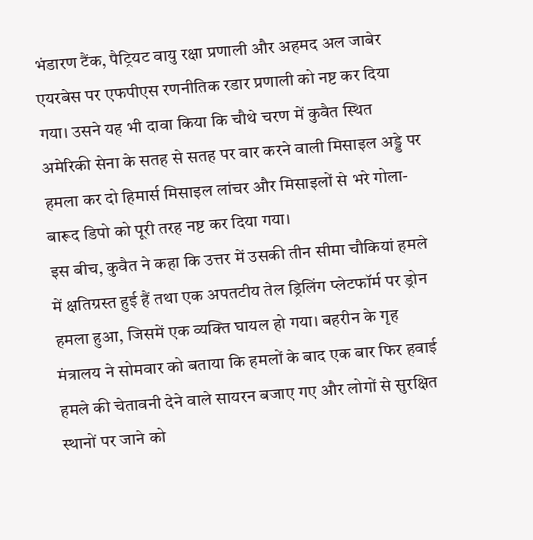भंडारण टैंक, पैट्रियट वायु रक्षा प्रणाली और अहमद अल जाबेर एयरबेस पर एफपीएस रणनीतिक रडार प्रणाली को नष्ट कर दिया गया। उसने यह भी दावा किया कि चौथे चरण में कुवैत स्थित अमेरिकी सेना के सतह से सतह पर वार करने वाली मिसाइल अड्डे पर हमला कर दो हिमार्स मिसाइल लांचर और मिसाइलों से भरे गोला-बारूद डिपो को पूरी तरह नष्ट कर दिया गया।
इस बीच, कुवैत ने कहा कि उत्तर में उसकी तीन सीमा चौकियां हमले में क्षतिग्रस्त हुई हैं तथा एक अपतटीय तेल ड्रिलिंग प्लेटफॉर्म पर ड्रोन हमला हुआ, जिसमें एक व्यक्ति घायल हो गया। बहरीन के गृह मंत्रालय ने सोमवार को बताया कि हमलों के बाद एक बार फिर हवाई हमले की चेतावनी देने वाले सायरन बजाए गए और लोगों से सुरक्षित स्थानों पर जाने को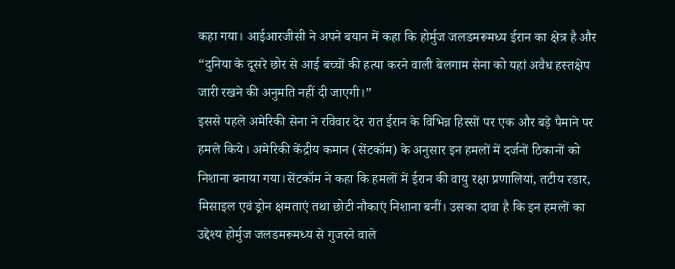कहा गया। आईआरजीसी ने अपने बयान में कहा कि होर्मुज जलडमरूमध्य ईरान का क्षेत्र है और “दुनिया के दूसरे छोर से आई बच्चों की हत्या करने वाली बेलगाम सेना को यहां अवैध हस्तक्षेप जारी रखने की अनुमति नहीं दी जाएगी।”
इससे पहले अमेरिकी सेना ने रविवार देर रात ईरान के विभिन्न हिस्सों पर एक और बड़े पैमाने पर हमले किये। अमेरिकी केंद्रीय कमान (सेंटकॉम) के अनुसार इन हमलों में दर्जनों ठिकानों को निशाना बनाया गया।सेंटकॉम ने कहा कि हमलों में ईरान की वायु रक्षा प्रणालियां, तटीय रडार, मिसाइल एवं ड्रोन क्षमताएं तथा छोटी नौकाएं निशाना बनीं। उसका दावा है कि इन हमलों का उद्देश्य होर्मुज जलडमरूमध्य से गुजरने वाले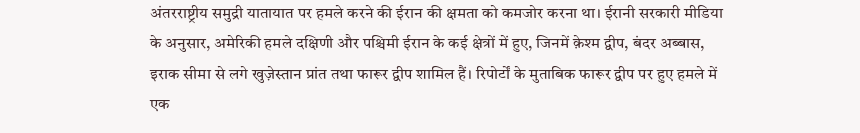अंतरराष्ट्रीय समुद्री यातायात पर हमले करने की ईरान की क्षमता को कमजोर करना था। ईरानी सरकारी मीडिया के अनुसार, अमेरिकी हमले दक्षिणी और पश्चिमी ईरान के कई क्षेत्रों में हुए, जिनमें क़ेश्म द्वीप, बंदर अब्बास, इराक सीमा से लगे खुज़ेस्तान प्रांत तथा फारूर द्वीप शामिल हैं। रिपोर्टों के मुताबिक फारूर द्वीप पर हुए हमले में एक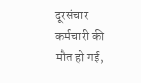दूरसंचार कर्मचारी की मौत हो गई,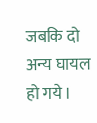जबकि दो अन्य घायल हो गये।